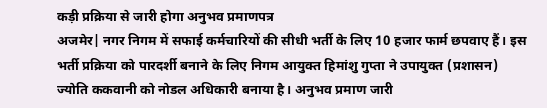कड़ी प्रक्रिया से जारी होगा अनुभव प्रमाणपत्र
अजमेर| नगर निगम में सफाई कर्मचारियों की सीधी भर्ती के लिए 10 हजार फार्म छपवाए हैं। इस भर्ती प्रक्रिया को पारदर्शी बनाने के लिए निगम आयुक्त हिमांशु गुप्ता ने उपायुक्त (प्रशासन) ज्योति ककवानी को नोडल अधिकारी बनाया है। अनुभव प्रमाण जारी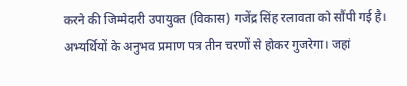करने की जिम्मेदारी उपायुक्त (विकास) गजेंद्र सिंह रलावता को सौंपी गई है। अभ्यर्थियों के अनुभव प्रमाण पत्र तीन चरणों से होकर गुजरेगा। जहां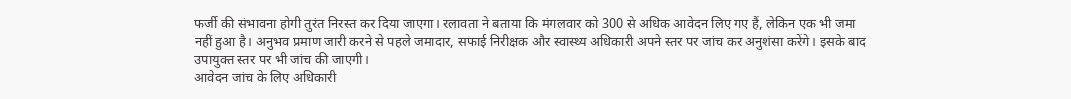फर्जी की संभावना होगी तुरंत निरस्त कर दिया जाएगा। रलावता ने बताया कि मंगलवार को 300 से अधिक आवेदन लिए गए हैं, लेकिन एक भी जमा नहीं हुआ है। अनुभव प्रमाण जारी करने से पहले जमादार, सफाई निरीक्षक और स्वास्थ्य अधिकारी अपने स्तर पर जांच कर अनुशंसा करेंगे। इसके बाद उपायुक्त स्तर पर भी जांच की जाएगी।
आवेदन जांच के लिए अधिकारी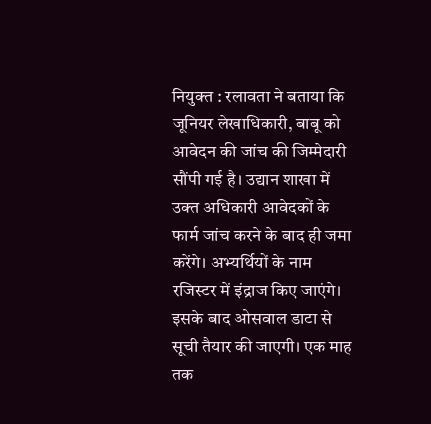नियुक्त : रलावता ने बताया कि जूनियर लेखाधिकारी, बाबू को आवेदन की जांच की जिम्मेदारी सौंपी गई है। उद्यान शाखा में उक्त अधिकारी आवेदकों के फार्म जांच करने के बाद ही जमा करेंगे। अभ्यर्थियों के नाम रजिस्टर में इंद्राज किए जाएंगे। इसके बाद ओसवाल डाटा से सूची तैयार की जाएगी। एक माह तक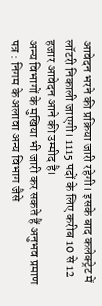आवेदन भरने की प्रक्रिया जारी रहेगी। इसके बाद कलेक्ट्रेट में लॉटरी निकाली जाएगी। 1115 पदों के लिए करीब 10 से 12 हजार आवेदन आने की उम्मीद है।
अन्य विभागों के मुखिया भी जारी कर सकते हैं अनुभव प्रमाण पत्र : निगम के अलावा अन्य विभाग जैसे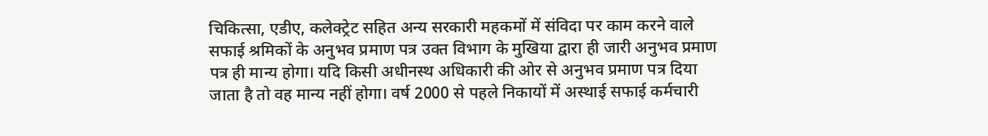चिकित्सा, एडीए, कलेक्ट्रेट सहित अन्य सरकारी महकमों में संविदा पर काम करने वाले सफाई श्रमिकों के अनुभव प्रमाण पत्र उक्त विभाग के मुखिया द्वारा ही जारी अनुभव प्रमाण पत्र ही मान्य होगा। यदि किसी अधीनस्थ अधिकारी की ओर से अनुभव प्रमाण पत्र दिया जाता है तो वह मान्य नहीं होगा। वर्ष 2000 से पहले निकायों में अस्थाई सफाई कर्मचारी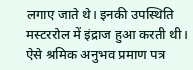लगाए जाते थे। इनकी उपस्थिति मस्टररोल में इंद्राज हुआ करती थी। ऐसे श्रमिक अनुभव प्रमाण पत्र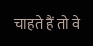चाहते हैं तो वे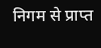निगम से प्राप्त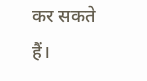कर सकते हैं।